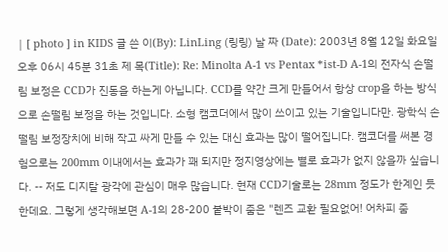| [ photo ] in KIDS 글 쓴 이(By): LinLing (링링) 날 짜 (Date): 2003년 8월 12일 화요일 오후 06시 45분 31초 제 목(Title): Re: Minolta A-1 vs Pentax *ist-D A-1의 전자식 손떨림 보정은 CCD가 진동을 하는게 아닙니다. CCD를 약간 크게 만들어서 항상 crop을 하는 방식으로 손떨림 보정을 하는 것입니다. 소형 캠코더에서 많이 쓰이고 있는 기술입니다만. 광학식 손떨림 보정장치에 비해 작고 싸게 만들 수 있는 대신 효과는 많이 떨어집니다. 캠코더를 써본 경험으로는 200mm 이내에서는 효과가 꽤 되지만 정지영상에는 별로 효과가 없지 않을까 싶습니다. -- 저도 디지탈 광각에 관심이 매우 많습니다. 현재 CCD기술로는 28mm 정도가 한계인 듯한데요. 그렇게 생각해보면 A-1의 28-200 붙박이 줌은 "렌즈 교환 필요없어! 어차피 줌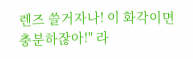렌즈 쓸거자나! 이 화각이면 충분하잖아!" 라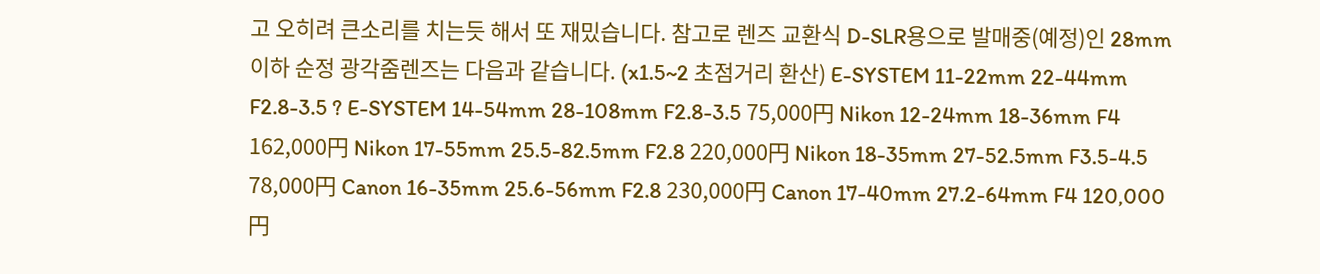고 오히려 큰소리를 치는듯 해서 또 재밌습니다. 참고로 렌즈 교환식 D-SLR용으로 발매중(예정)인 28mm이하 순정 광각줌렌즈는 다음과 같습니다. (x1.5~2 초점거리 환산) E-SYSTEM 11-22mm 22-44mm F2.8-3.5 ? E-SYSTEM 14-54mm 28-108mm F2.8-3.5 75,000円 Nikon 12-24mm 18-36mm F4 162,000円 Nikon 17-55mm 25.5-82.5mm F2.8 220,000円 Nikon 18-35mm 27-52.5mm F3.5-4.5 78,000円 Canon 16-35mm 25.6-56mm F2.8 230,000円 Canon 17-40mm 27.2-64mm F4 120,000円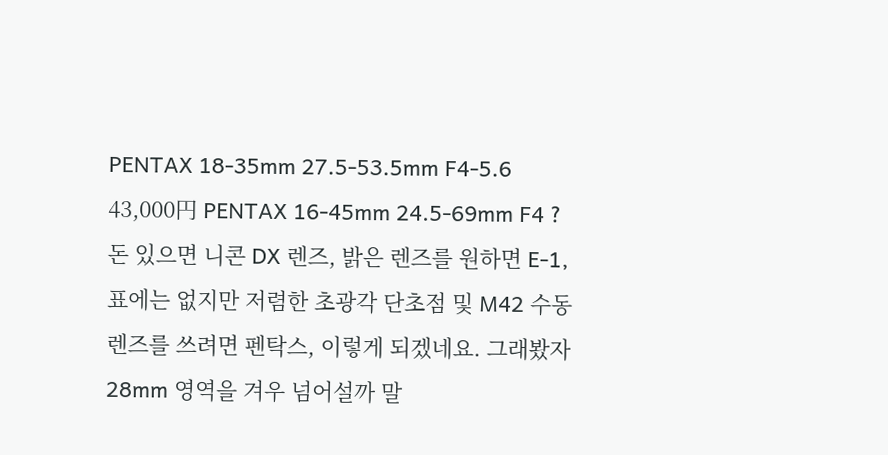PENTAX 18-35mm 27.5-53.5mm F4-5.6 43,000円 PENTAX 16-45mm 24.5-69mm F4 ? 돈 있으면 니콘 DX 렌즈, 밝은 렌즈를 원하면 E-1, 표에는 없지만 저렴한 초광각 단초점 및 M42 수동렌즈를 쓰려면 펜탁스, 이렇게 되겠네요. 그래봤자 28mm 영역을 겨우 넘어설까 말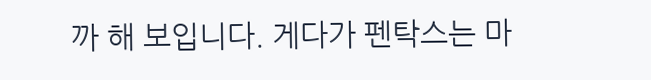까 해 보입니다. 게다가 펜탁스는 마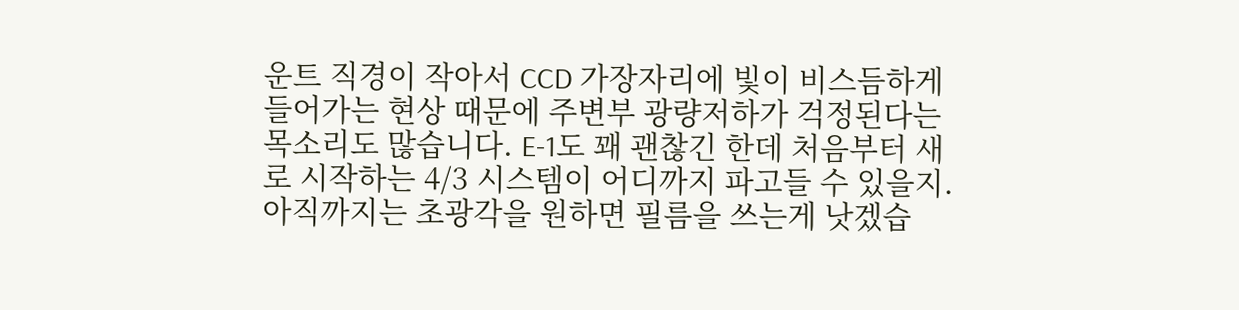운트 직경이 작아서 CCD 가장자리에 빛이 비스듬하게 들어가는 현상 때문에 주변부 광량저하가 걱정된다는 목소리도 많습니다. E-1도 꽤 괜찮긴 한데 처음부터 새로 시작하는 4/3 시스템이 어디까지 파고들 수 있을지. 아직까지는 초광각을 원하면 필름을 쓰는게 낫겠습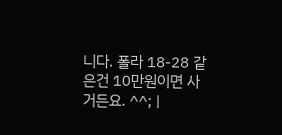니다. 폴라 18-28 같은건 10만원이면 사거든요. ^^; |